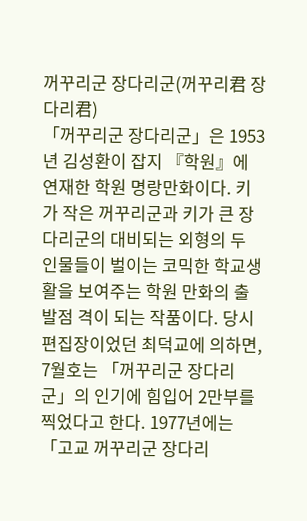꺼꾸리군 장다리군(꺼꾸리君 장다리君)
「꺼꾸리군 장다리군」은 1953년 김성환이 잡지 『학원』에 연재한 학원 명랑만화이다. 키가 작은 꺼꾸리군과 키가 큰 장다리군의 대비되는 외형의 두 인물들이 벌이는 코믹한 학교생활을 보여주는 학원 만화의 출발점 격이 되는 작품이다. 당시 편집장이었던 최덕교에 의하면, 7월호는 「꺼꾸리군 장다리군」의 인기에 힘입어 2만부를 찍었다고 한다. 1977년에는 「고교 꺼꾸리군 장다리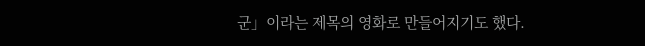군」이라는 제목의 영화로 만들어지기도 했다.